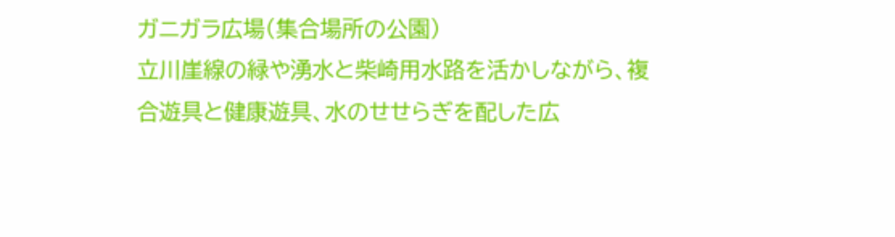ガニガラ広場(集合場所の公園)
立川崖線の緑や湧水と柴崎用水路を活かしながら、複合遊具と健康遊具、水のせせらぎを配した広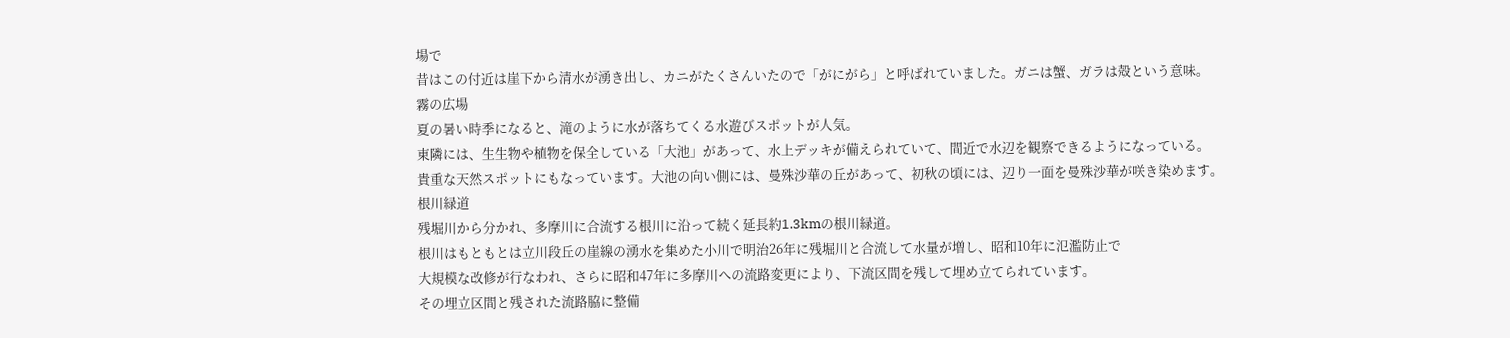場で
昔はこの付近は崖下から清水が湧き出し、カニがたくさんいたので「がにがら」と呼ばれていました。ガニは蟹、ガラは殻という意味。
霧の広場
夏の暑い時季になると、滝のように水が落ちてくる水遊びスポットが人気。
東隣には、生生物や植物を保全している「大池」があって、水上デッキが備えられていて、間近で水辺を観察できるようになっている。
貴重な天然スポットにもなっています。大池の向い側には、曼殊沙華の丘があって、初秋の頃には、辺り一面を曼殊沙華が咲き染めます。
根川緑道
残堀川から分かれ、多摩川に合流する根川に沿って続く延長約1.3kmの根川緑道。
根川はもともとは立川段丘の崖線の湧水を集めた小川で明治26年に残堀川と合流して水量が増し、昭和10年に氾濫防止で
大規模な改修が行なわれ、さらに昭和47年に多摩川への流路変更により、下流区間を残して埋め立てられています。
その埋立区間と残された流路脇に整備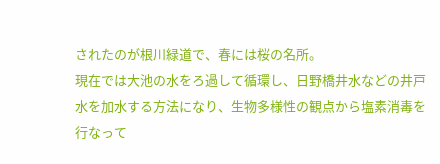されたのが根川緑道で、春には桜の名所。
現在では大池の水をろ過して循環し、日野橋井水などの井戸水を加水する方法になり、生物多様性の観点から塩素消毒を行なって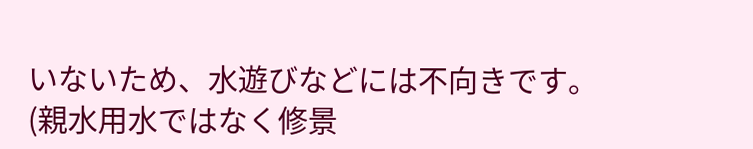いないため、水遊びなどには不向きです。(親水用水ではなく修景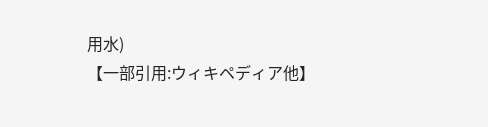用水)
【一部引用:ウィキペディア他】